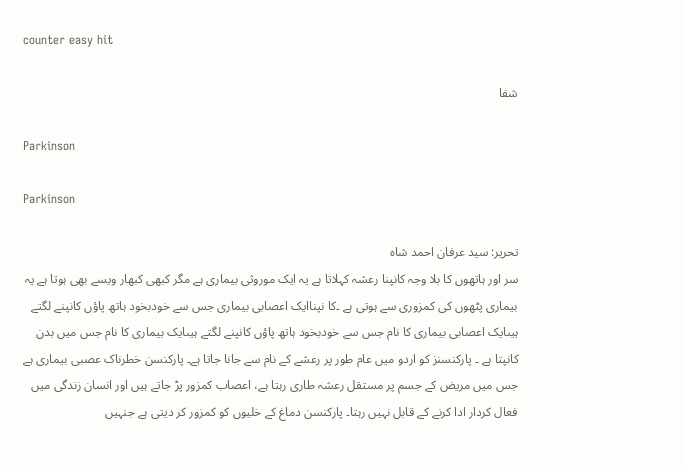counter easy hit

شفا

Parkinson

Parkinson

تحریر: سید عرفان احمد شاہ
سر اور ہاتھوں کا بلا وجہ کانپنا رعشہ کہلاتا ہے یہ ایک موروثی بیماری ہے مگر کبھی کبھار ویسے بھی ہوتا ہے یہ بیماری پٹھوں کی کمزوری سے ہوتی ہے ۔کا نپناایک اعصابی بیماری جس سے خودبخود ہاتھ پاؤں کانپنے لگتے ہیںایک اعصابی بیماری کا نام جس سے خودبخود ہاتھ پاؤں کانپنے لگتے ہیںایک بیماری کا نام جس میں بدن کانپتا ہے ۔ پارکنسنز کو اردو میں عام طور پر رعشے کے نام سے جانا جاتا ہے۔ پارکنسن خطرناک عصبی بیماری ہے جس میں مریض کے جسم پر مستقل رعشہ طاری رہتا ہے، اعصاب کمزور پڑ جاتے ہیں اور انسان زندگی میں فعال کردار ادا کرنے کے قابل نہیں رہتا۔ پارکنسن دماغ کے خلیوں کو کمزور کر دیتی ہے جنہیں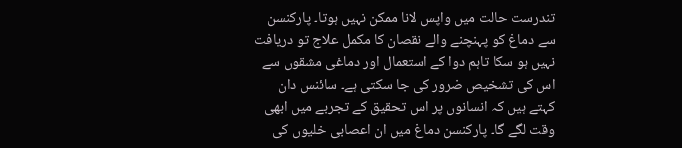تندرست حالت میں واپس لانا ممکن نہیں ہوتا۔ پارکنسن سے دماغ کو پہنچنے والے نقصان کا مکمل علاج تو دریافت نہیں ہو سکا تاہم دوا کے استعمال اور دماغی مشقوں سے اس کی تشخیص ضرور کی جا سکتی ہے۔ سائنس دان کہتے ہیں کہ انسانوں پر اس تحقیق کے تجربے میں ابھی وقت لگے گا۔ پارکنسن دماغ میں ان اعصابی خلیوں کی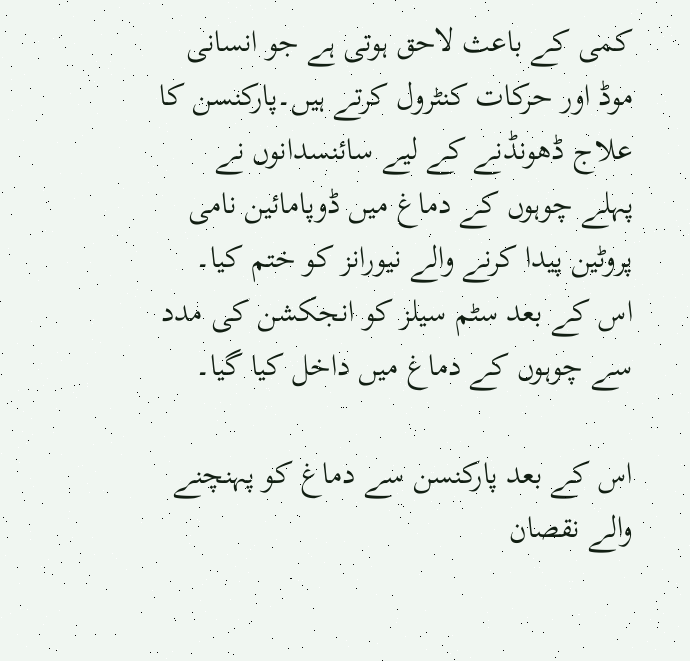کمی کے باعث لاحق ہوتی ہے جو انسانی موڈ اور حرکات کنٹرول کرتے ہیں۔پارکنسن کا علاج ڈھونڈنے کے لیے سائنسدانوں نے پہلے چوہوں کے دماغ میں ڈوپامائین نامی پروٹین پیدا کرنے والے نیورانز کو ختم کیا۔ اس کے بعد سٹم سیلز کو انجکشن کی مدد سے چوہوں کے دماغ میں داخل کیا گیا۔

اس کے بعد پارکنسن سے دماغ کو پہنچنے والے نقصان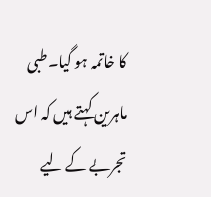کا خاتمہ ہو گیا۔طبی ماہرین کہتے ہیں کہ اس تجربے کے لیے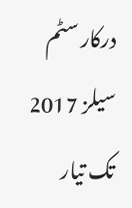درکار سٹم سیلز 2017 تک تیار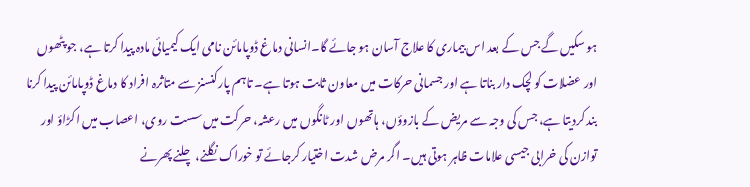ہو سکیں گے جس کے بعد اس بیماری کا علاج آسان ہو جائے گا۔انسانی دماغ ڈوپامائن نامی ایک کیمیائی مادہ پیدا کرتا ہے، جو پٹھوں اور عضلات کو لچک دار بناتا ہے اور جسمانی حرکات میں معاون ثابت ہوتا ہے۔ تاہم پارکنسنز سے متاثرہ افراد کا دماغ ڈوپامائن پیدا کرنا بند کردیتا ہے، جس کی وجہ سے مریض کے بازوؤں، ہاتھوں اور ٹانگوں میں رعشہ، حرکت میں سست روی، اعصاب میں اکڑاؤ اور توازن کی خرابی جیسی علامات ظاہر ہوتی ہیں۔ اگر مرض شدت اختیار کرجائے تو خوراک نگلنے، چلنے پھرنے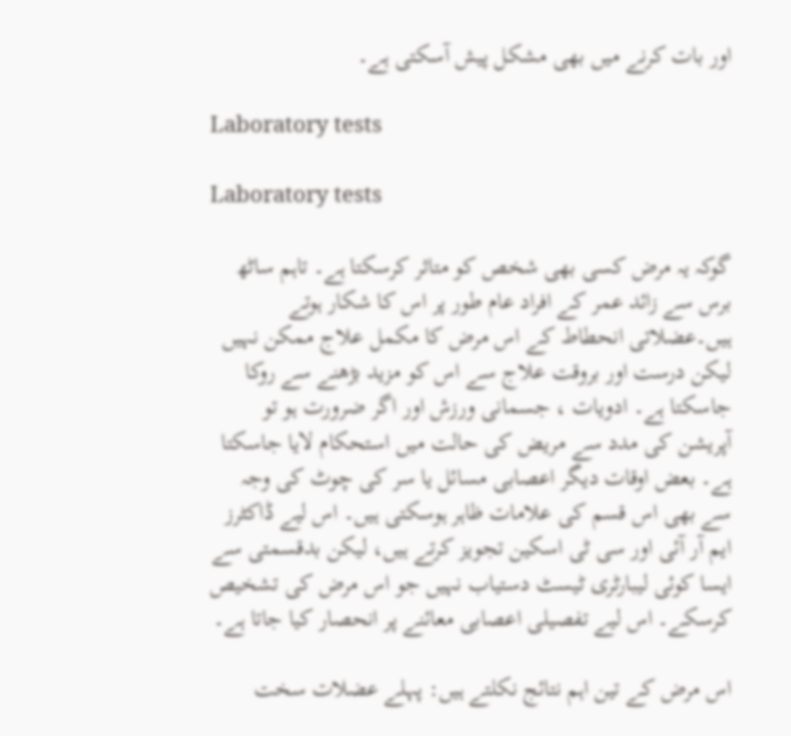اور بات کرنے میں بھی مشکل پیش آسکتی ہے۔

Laboratory tests

Laboratory tests

گوکہ یہ مرض کسی بھی شخص کو متاثر کرسکتا ہے۔ تاہم ساٹھ برس سے زائد عمر کے افراد عام طور پر اس کا شکار ہوتے ہیں۔عضلاتی انحطاط کے اس مرض کا مکمل علاج ممکن نہیں لیکن درست اور بروقت علاج سے اس کو مزید بڑھنے سے روکا جاسکتا ہے۔ ادویات ، جسمانی ورزش اور اگر ضرورت ہو تو آپریشن کی مدد سے مریض کی حالت میں استحکام لایا جاسکتا ہے۔ بعض اوقات دیگر اعصابی مسائل یا سر کی چوٹ کی وجہ سے بھی اس قسم کی علامات ظاہر ہوسکتی ہیں۔ اس لیے ڈاکٹرز ایم آر آئی اور سی ٹی اسکین تجویز کرتے ہیں، لیکن بدقسمتی سے ایسا کوئی لیبارٹری ٹیسٹ دستیاب نہیں جو اس مرض کی تشخیص کرسکے۔ اس لیے تفصیلی اعصابی معائنے پر انحصار کیا جاتا ہے۔

اس مرض کے تین اہم نتائج نکلتے ہیں: پہلے عضلات سخت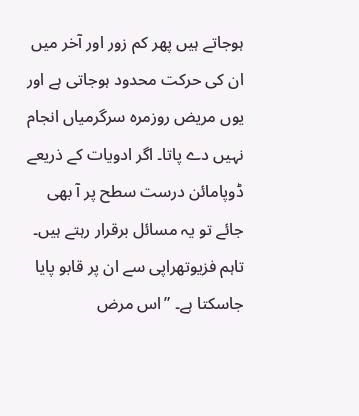ہوجاتے ہیں پھر کم زور اور آخر میں ان کی حرکت محدود ہوجاتی ہے اور یوں مریض روزمرہ سرگرمیاں انجام نہیں دے پاتا۔ اگر ادویات کے ذریعے ڈوپامائن درست سطح پر آ بھی جائے تو یہ مسائل برقرار رہتے ہیں۔ تاہم فزیوتھراپی سے ان پر قابو پایا جاسکتا ہے۔ ”اس مرض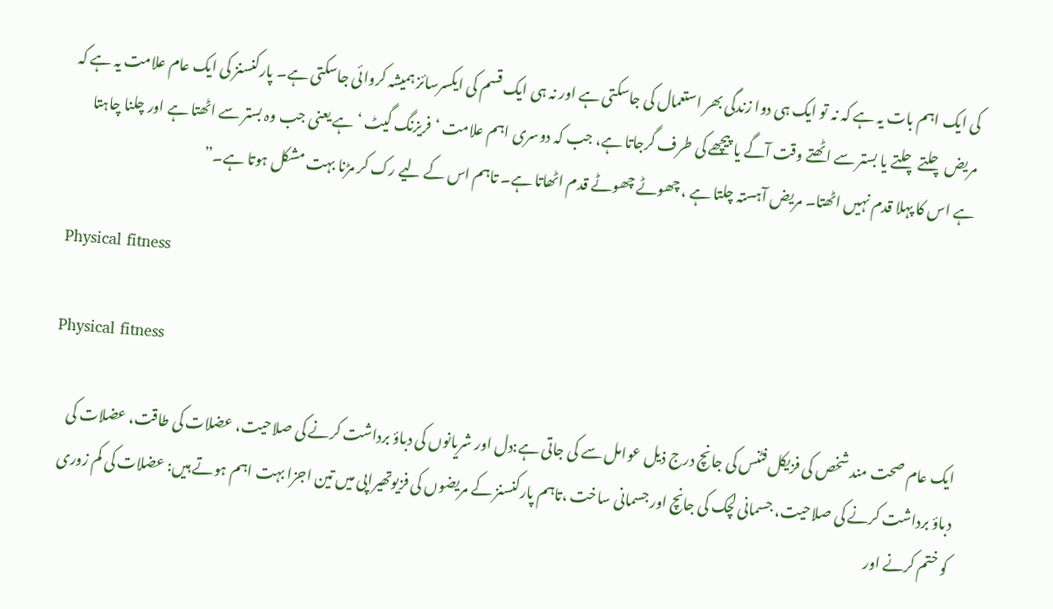کی ایک اہم بات یہ ہے کہ نہ تو ایک ہی دوا زندگی بھر استعمال کی جاسکتی ہے اور نہ ہی ایک قسم کی ایکسرسائز ہمیشہ کروائی جاسکتی ہے۔ پارکنسنز کی ایک عام علامت یہ ہے کہ مریض چلتے چلتے یا بستر سے اٹھتے وقت آگے یا پیچھے کی طرف گرجاتا ہے، جب کہ دوسری اہم علامت ‘فریزنگ گیٹ ‘ ہے یعنی جب وہ بستر سے اٹھتا ہے اور چلنا چاہتا ہے اس کا پہلا قدم نہیں اٹھتا۔ مریض آہستہ چلتا ہے ، چھوٹے چھوٹے قدم اٹھاتا ہے۔ تاہم اس کے لیے رک کر مڑنا بہت مشکل ہوتا ہے۔”

Physical fitness

Physical fitness

ایک عام صحت مند شخص کی فزیکل فٹنس کی جانچ درج ذیل عوامل سے کی جاتی ہے:دل اور شریانوں کی دباؤ برداشت کرنے کی صلاحیت، عضلات کی طاقت، عضلات کی دباؤ برداشت کرنے کی صلاحیت، جسمانی لچک کی جانچ اور جسمانی ساخت ،تاہم پارکنسنز کے مریضوں کی فزیوتھیراپی میں تین اجزا بہت اہم ہوتے ہیں: عضلات کی کم زوری کو ختم کرنے اور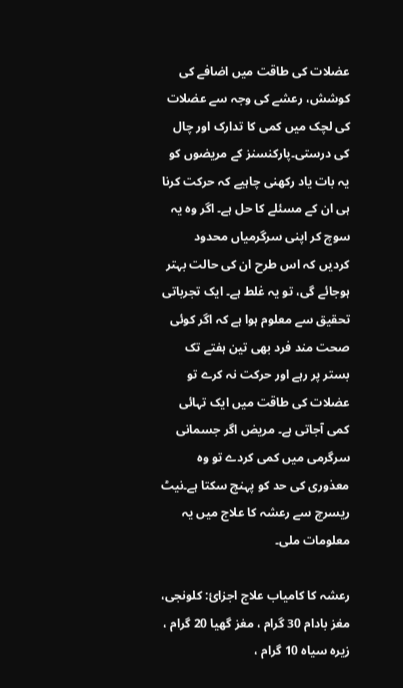عضلات کی طاقت میں اضافے کی کوشش، رعشے کی وجہ سے عضلات کی لچک میں کمی کا تدارک اور چال کی درستی۔پارکنسنز کے مریضوں کو یہ بات یاد رکھنی چاہیے کہ حرکت کرنا ہی ان کے مسئلے کا حل ہے۔ اگر وہ یہ سوچ کر اپنی سرگرمیاں محدود کردیں کہ اس طرح ان کی حالت بہتر ہوجائے گی، تو یہ غلط ہے۔ ایک تجرباتی تحقیق سے معلوم ہوا ہے کہ اگر کوئی صحت مند فرد بھی تین ہفتے تک بستر پر رہے اور حرکت نہ کرے تو عضلات کی طاقت میں ایک تہائی کمی آجاتی ہے۔ مریض اگر جسمانی سرگرمی میں کمی کردے تو وہ معذوری کی حد کو پہنچ سکتا ہے۔نیٹ ریسرچ سے رعشہ کا علاج میں یہ معلومات ملی۔

رعشہ کا کامیاب علاج اجزائ: کلونجی، مغز بادام 30 گرام ، مغز گھیا 20 گرام ، زیرہ سیاہ 10 گرام ،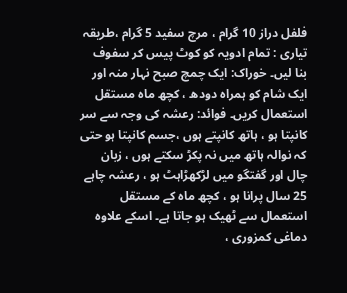فلفل دراز 10 گرام ، مرچ سفید 5 گرام ،طریقہ تیاری : تمام ادویہ کو کوٹ پیس کر سفوف بنا لیں۔ خوراک: ایک چمچ صبح نہار منہ اور ایک شام کو ہمراہ دودھ ، کچھ ماہ مستقل استعمال کریں۔ فوائد: رعشہ کی وجہ سے سر کانپتا ہو ، ہاتھ کانپتے ہوں ،جسم کانپتا ہو حتی کہ نوالہ ہاتھ میں نہ پکڑ سکتے ہوں ، زبان چال اور گفتگو میں لڑکھڑاہٹ ہو ، رعشہ چاہے 25 سال پرانا ہو ، کچھ ماہ کے مستقل استعمال سے ٹھیک ہو جاتا ہے۔ اسکے علاوہ دماغی کمزوری ،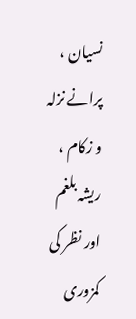نسیان ، پرانے نزلہ و زکام ، ریشہ بلغم اور نظر کی کمزوری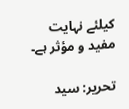کیلئے نہایت مفید و مؤثر ہے۔

تحریر: سید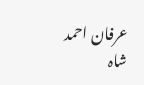عرفان احمد شاہ